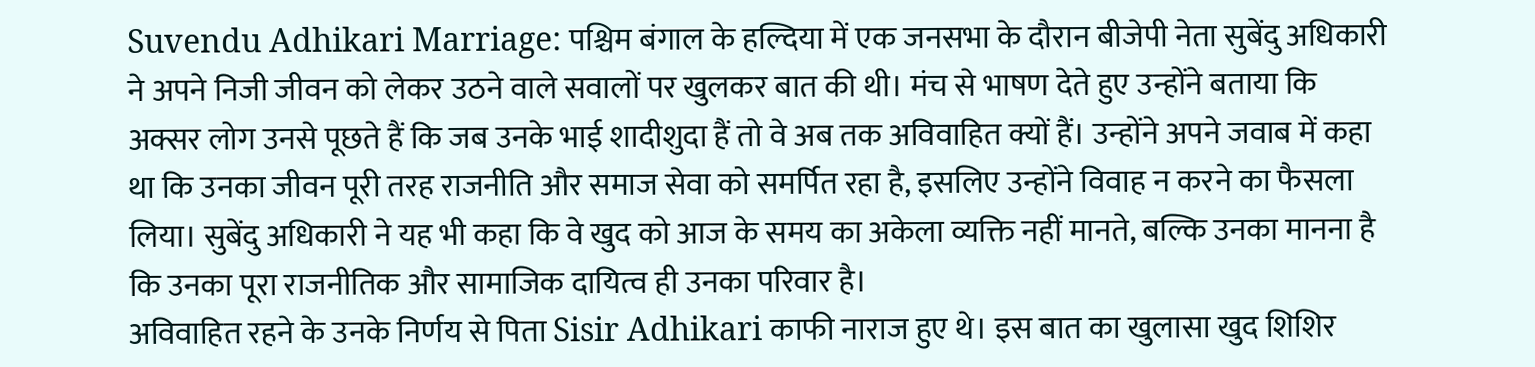Suvendu Adhikari Marriage: पश्चिम बंगाल के हल्दिया में एक जनसभा के दौरान बीजेपी नेता सुबेंदु अधिकारी ने अपने निजी जीवन को लेकर उठने वाले सवालों पर खुलकर बात की थी। मंच से भाषण देते हुए उन्होंने बताया कि अक्सर लोग उनसे पूछते हैं कि जब उनके भाई शादीशुदा हैं तो वे अब तक अविवाहित क्यों हैं। उन्होंने अपने जवाब में कहा था कि उनका जीवन पूरी तरह राजनीति और समाज सेवा को समर्पित रहा है, इसलिए उन्होंने विवाह न करने का फैसला लिया। सुबेंदु अधिकारी ने यह भी कहा कि वे खुद को आज के समय का अकेला व्यक्ति नहीं मानते, बल्कि उनका मानना है कि उनका पूरा राजनीतिक और सामाजिक दायित्व ही उनका परिवार है।
अविवाहित रहने के उनके निर्णय से पिता Sisir Adhikari काफी नाराज हुए थे। इस बात का खुलासा खुद शिशिर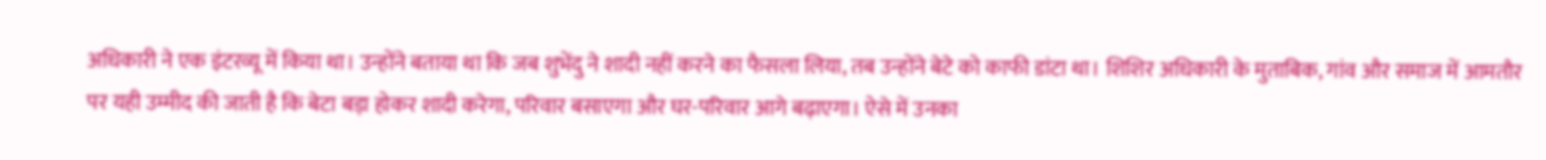अधिकारी ने एक इंटरव्यू में किया था। उन्होंने बताया था कि जब शुभेंदु ने शादी नहीं करने का फैसला लिया, तब उन्होंने बेटे को काफी डांटा था। शिशिर अधिकारी के मुताबिक, गांव और समाज में आमतौर पर यही उम्मीद की जाती है कि बेटा बड़ा होकर शादी करेगा, परिवार बसाएगा और घर-परिवार आगे बढ़ाएगा। ऐसे में उनका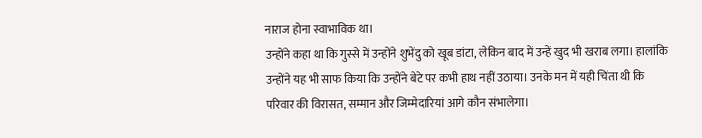नाराज होना स्वाभाविक था।
उन्होंने कहा था कि गुस्से में उन्होंने शुभेंदु को खूब डांटा, लेकिन बाद में उन्हें खुद भी खराब लगा। हालांकि उन्होंने यह भी साफ किया कि उन्होंने बेटे पर कभी हाथ नहीं उठाया। उनके मन में यही चिंता थी कि परिवार की विरासत, सम्मान और जिम्मेदारियां आगे कौन संभालेगा।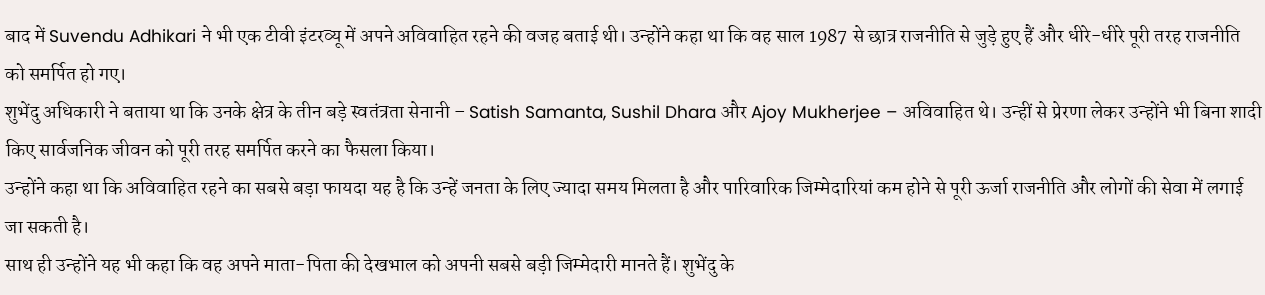बाद में Suvendu Adhikari ने भी एक टीवी इंटरव्यू में अपने अविवाहित रहने की वजह बताई थी। उन्होंने कहा था कि वह साल 1987 से छात्र राजनीति से जुड़े हुए हैं और धीरे-धीरे पूरी तरह राजनीति को समर्पित हो गए।
शुभेंदु अधिकारी ने बताया था कि उनके क्षेत्र के तीन बड़े स्वतंत्रता सेनानी – Satish Samanta, Sushil Dhara और Ajoy Mukherjee – अविवाहित थे। उन्हीं से प्रेरणा लेकर उन्होंने भी बिना शादी किए सार्वजनिक जीवन को पूरी तरह समर्पित करने का फैसला किया।
उन्होंने कहा था कि अविवाहित रहने का सबसे बड़ा फायदा यह है कि उन्हें जनता के लिए ज्यादा समय मिलता है और पारिवारिक जिम्मेदारियां कम होने से पूरी ऊर्जा राजनीति और लोगों की सेवा में लगाई जा सकती है।
साथ ही उन्होंने यह भी कहा कि वह अपने माता-पिता की देखभाल को अपनी सबसे बड़ी जिम्मेदारी मानते हैं। शुभेंदु के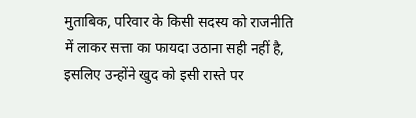मुताबिक, परिवार के किसी सदस्य को राजनीति में लाकर सत्ता का फायदा उठाना सही नहीं है, इसलिए उन्होंने खुद को इसी रास्ते पर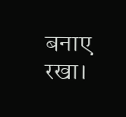बनाए रखा।